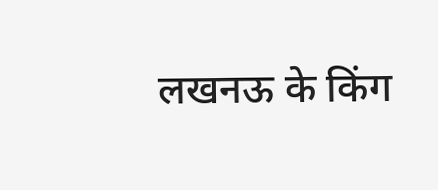लखनऊ के किंग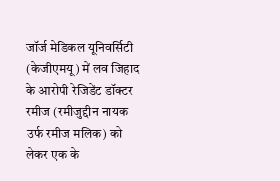जॉर्ज मेडिकल यूनिवर्सिटी (केजीएमयू) में लव जिहाद के आरोपी रेजिडेंट डॉक्टर रमीज (रमीजुद्दीन नायक उर्फ रमीज मलिक) को लेकर एक के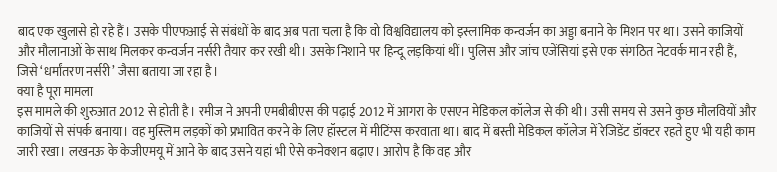बाद एक खुलासे हो रहे हैं। उसके पीएफआई से संबंधों के बाद अब पता चला है कि वो विश्वविद्यालय को इस्लामिक कन्वर्जन का अड्डा बनाने के मिशन पर था। उसने काजियों और मौलानाओं के साथ मिलकर कन्वर्जन नर्सरी तैयार कर रखी थी। उसके निशाने पर हिन्दू लड़कियां थीं। पुलिस और जांच एजेंसियां इसे एक संगठित नेटवर्क मान रही हैं, जिसे ‘धर्मांतरण नर्सरी’ जैसा बताया जा रहा है।
क्या है पूरा मामला
इस मामले की शुरुआत 2012 से होती है। रमीज ने अपनी एमबीबीएस की पढ़ाई 2012 में आगरा के एसएन मेडिकल कॉलेज से की थी। उसी समय से उसने कुछ मौलवियों और काजियों से संपर्क बनाया। वह मुस्लिम लड़कों को प्रभावित करने के लिए हॉस्टल में मीटिंग्स करवाता था। बाद में बस्ती मेडिकल कॉलेज में रेजिडेंट डॉक्टर रहते हुए भी यही काम जारी रखा। लखनऊ के केजीएमयू में आने के बाद उसने यहां भी ऐसे कनेक्शन बढ़ाए। आरोप है कि वह और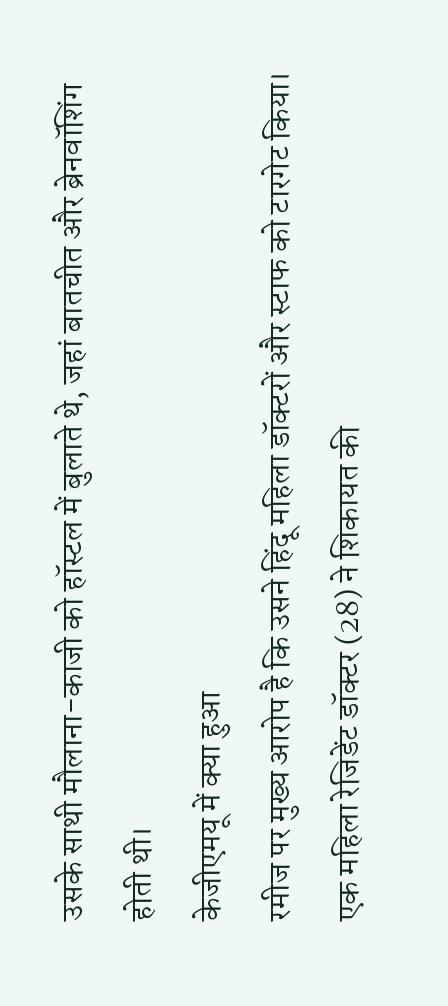उसके साथी मौलाना-काजी को हॉस्टल में बुलाते थे, जहां बातचीत और ब्रेनवॉशिंग होती थी।
केजीएमयू में क्या हुआ
रमीज पर मुख्य आरोप है कि उसने हिंदू महिला डॉक्टरों और स्टाफ को टारगेट किया। एक महिला रेजिडेंट डॉक्टर (28) ने शिकायत की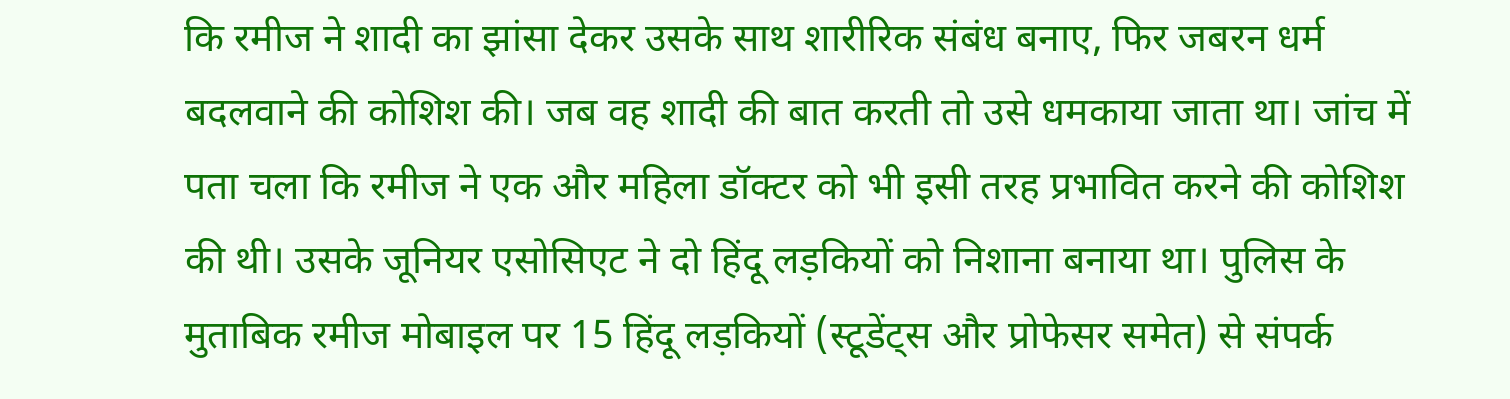कि रमीज ने शादी का झांसा देकर उसके साथ शारीरिक संबंध बनाए, फिर जबरन धर्म बदलवाने की कोशिश की। जब वह शादी की बात करती तो उसे धमकाया जाता था। जांच में पता चला कि रमीज ने एक और महिला डॉक्टर को भी इसी तरह प्रभावित करने की कोशिश की थी। उसके जूनियर एसोसिएट ने दो हिंदू लड़कियों को निशाना बनाया था। पुलिस के मुताबिक रमीज मोबाइल पर 15 हिंदू लड़कियों (स्टूडेंट्स और प्रोफेसर समेत) से संपर्क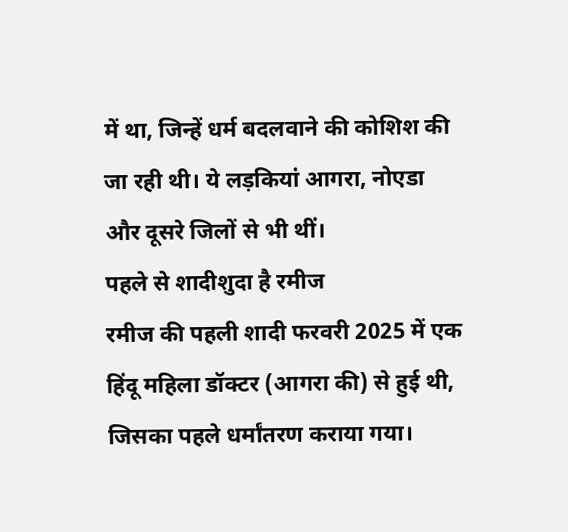में था, जिन्हें धर्म बदलवाने की कोशिश की जा रही थी। ये लड़कियां आगरा, नोएडा और दूसरे जिलों से भी थीं।
पहले से शादीशुदा है रमीज
रमीज की पहली शादी फरवरी 2025 में एक हिंदू महिला डॉक्टर (आगरा की) से हुई थी, जिसका पहले धर्मांतरण कराया गया।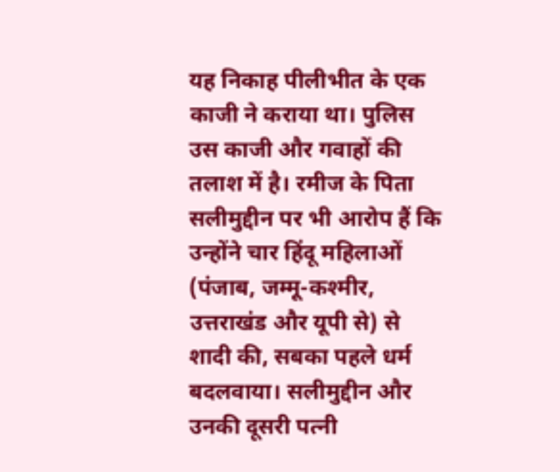यह निकाह पीलीभीत के एक काजी ने कराया था। पुलिस उस काजी और गवाहों की तलाश में है। रमीज के पिता सलीमुद्दीन पर भी आरोप हैं कि उन्होंने चार हिंदू महिलाओं (पंजाब, जम्मू-कश्मीर, उत्तराखंड और यूपी से) से शादी की, सबका पहले धर्म बदलवाया। सलीमुद्दीन और उनकी दूसरी पत्नी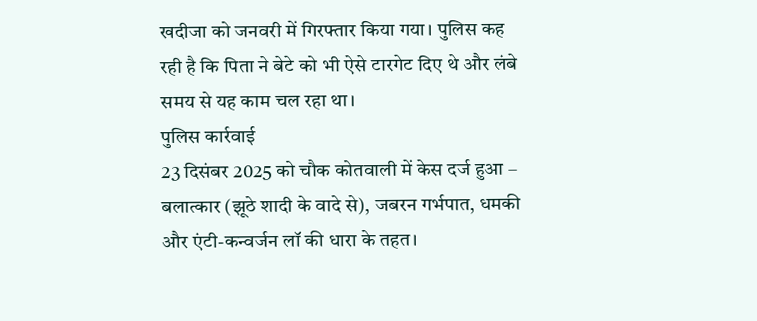खदीजा को जनवरी में गिरफ्तार किया गया। पुलिस कह रही है कि पिता ने बेटे को भी ऐसे टारगेट दिए थे और लंबे समय से यह काम चल रहा था।
पुलिस कार्रवाई
23 दिसंबर 2025 को चौक कोतवाली में केस दर्ज हुआ – बलात्कार (झूठे शादी के वादे से), जबरन गर्भपात, धमकी और एंटी-कन्वर्जन लॉ की धारा के तहत।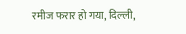रमीज फरार हो गया, दिल्ली,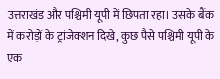उत्तराखंड और पश्चिमी यूपी में छिपता रहा। उसके बैंक में करोड़ों के ट्रांजेक्शन दिखे, कुछ पैसे पश्चिमी यूपी के एक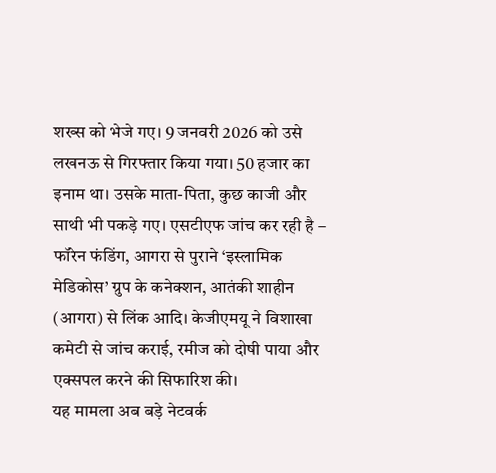शख्स को भेजे गए। 9 जनवरी 2026 को उसे लखनऊ से गिरफ्तार किया गया। 50 हजार का इनाम था। उसके माता-पिता, कुछ काजी और साथी भी पकड़े गए। एसटीएफ जांच कर रही है – फॉरेन फंडिंग, आगरा से पुराने ‘इस्लामिक मेडिकोस’ ग्रुप के कनेक्शन, आतंकी शाहीन (आगरा) से लिंक आदि। केजीएमयू ने विशाखा कमेटी से जांच कराई, रमीज को दोषी पाया और एक्सपल करने की सिफारिश की।
यह मामला अब बड़े नेटवर्क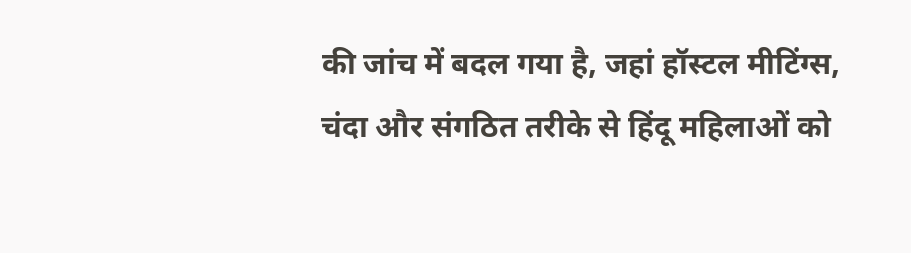की जांच में बदल गया है, जहां हॉस्टल मीटिंग्स, चंदा और संगठित तरीके से हिंदू महिलाओं को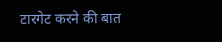टारगेट करने की बात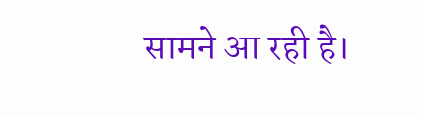सामने आ रही है।